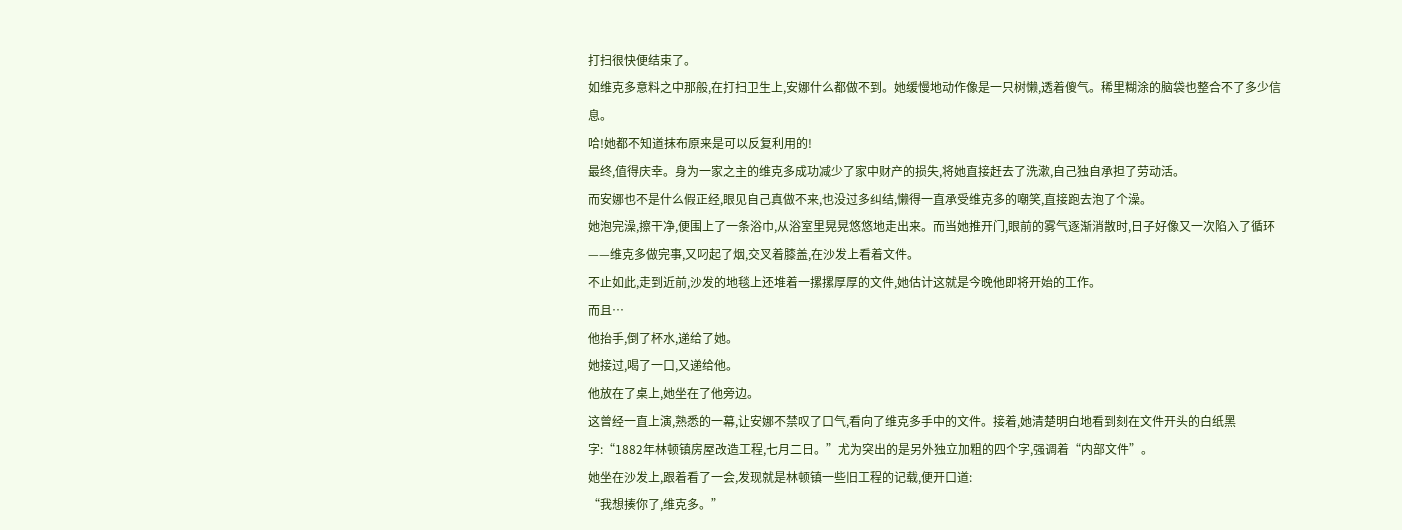打扫很快便结束了。
如维克多意料之中那般,在打扫卫生上,安娜什么都做不到。她缓慢地动作像是一只树懒,透着傻气。稀里糊涂的脑袋也整合不了多少信息。
哈!她都不知道抹布原来是可以反复利用的!
最终,值得庆幸。身为一家之主的维克多成功减少了家中财产的损失,将她直接赶去了洗漱,自己独自承担了劳动活。
而安娜也不是什么假正经,眼见自己真做不来,也没过多纠结,懒得一直承受维克多的嘲笑,直接跑去泡了个澡。
她泡完澡,擦干净,便围上了一条浴巾,从浴室里晃晃悠悠地走出来。而当她推开门,眼前的雾气逐渐消散时,日子好像又一次陷入了循环——维克多做完事,又叼起了烟,交叉着膝盖,在沙发上看着文件。
不止如此,走到近前,沙发的地毯上还堆着一摞摞厚厚的文件,她估计这就是今晚他即将开始的工作。
而且…
他抬手,倒了杯水,递给了她。
她接过,喝了一口,又递给他。
他放在了桌上,她坐在了他旁边。
这曾经一直上演,熟悉的一幕,让安娜不禁叹了口气,看向了维克多手中的文件。接着,她清楚明白地看到刻在文件开头的白纸黑字:“1882年林顿镇房屋改造工程,七月二日。”尤为突出的是另外独立加粗的四个字,强调着“内部文件”。
她坐在沙发上,跟着看了一会,发现就是林顿镇一些旧工程的记载,便开口道:
“我想揍你了,维克多。”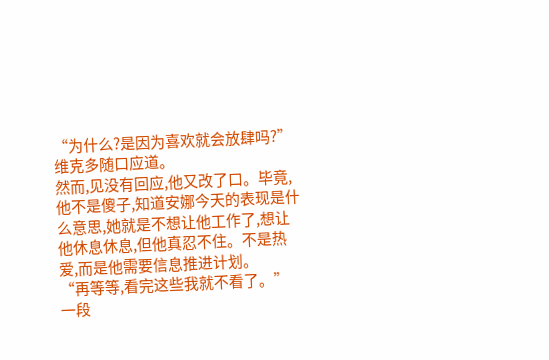“为什么?是因为喜欢就会放肆吗?”维克多随口应道。
然而,见没有回应,他又改了口。毕竟,他不是傻子,知道安娜今天的表现是什么意思,她就是不想让他工作了,想让他休息休息,但他真忍不住。不是热爱,而是他需要信息推进计划。
“再等等,看完这些我就不看了。”
一段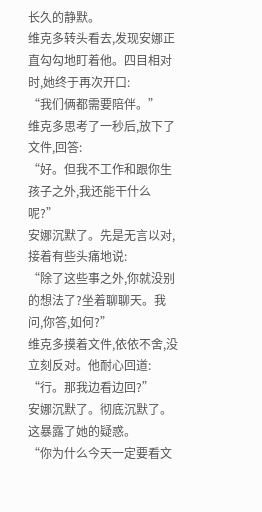长久的静默。
维克多转头看去,发现安娜正直勾勾地盯着他。四目相对时,她终于再次开口:
“我们俩都需要陪伴。”
维克多思考了一秒后,放下了文件,回答:
“好。但我不工作和跟你生孩子之外,我还能干什么呢?”
安娜沉默了。先是无言以对,接着有些头痛地说:
“除了这些事之外,你就没别的想法了?坐着聊聊天。我问,你答,如何?”
维克多摸着文件,依依不舍,没立刻反对。他耐心回道:
“行。那我边看边回?”
安娜沉默了。彻底沉默了。这暴露了她的疑惑。
“你为什么今天一定要看文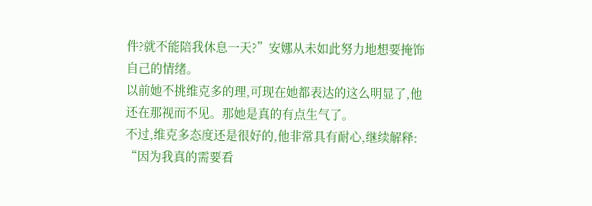件?就不能陪我休息一天?”安娜从未如此努力地想要掩饰自己的情绪。
以前她不挑维克多的理,可现在她都表达的这么明显了,他还在那视而不见。那她是真的有点生气了。
不过,维克多态度还是很好的,他非常具有耐心,继续解释:
“因为我真的需要看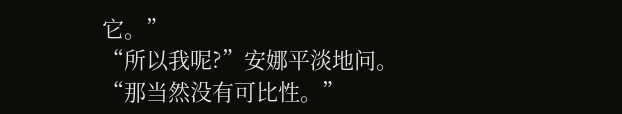它。”
“所以我呢?”安娜平淡地问。
“那当然没有可比性。”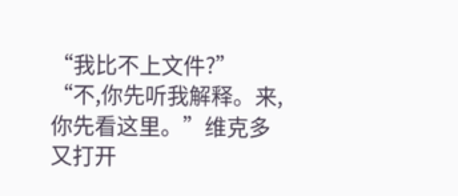“我比不上文件?”
“不,你先听我解释。来,你先看这里。”维克多又打开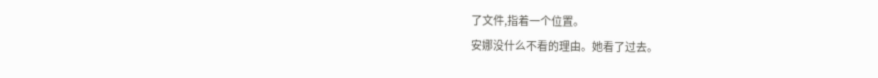了文件,指着一个位置。
安娜没什么不看的理由。她看了过去。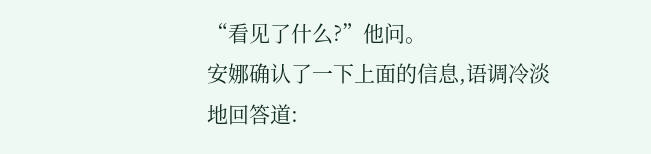“看见了什么?”他问。
安娜确认了一下上面的信息,语调冷淡地回答道: